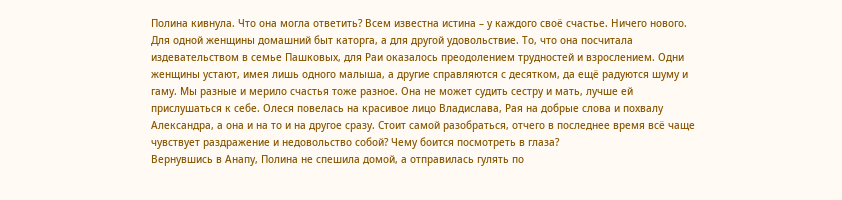Полина кивнула. Что она могла ответить? Всем известна истина – у каждого своё счастье. Ничего нового. Для одной женщины домашний быт каторга, а для другой удовольствие. То, что она посчитала издевательством в семье Пашковых, для Раи оказалось преодолением трудностей и взрослением. Одни женщины устают, имея лишь одного малыша, а другие справляются с десятком, да ещё радуются шуму и гаму. Мы разные и мерило счастья тоже разное. Она не может судить сестру и мать, лучше ей прислушаться к себе. Олеся повелась на красивое лицо Владислава, Рая на добрые слова и похвалу Александра, а она и на то и на другое сразу. Стоит самой разобраться, отчего в последнее время всё чаще чувствует раздражение и недовольство собой? Чему боится посмотреть в глаза?
Вернувшись в Анапу, Полина не спешила домой, а отправилась гулять по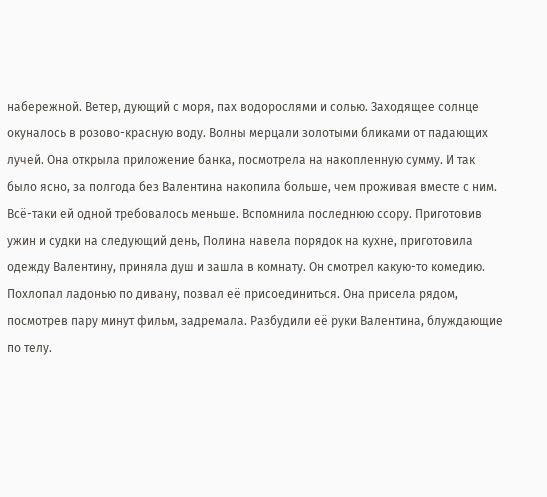набережной. Ветер, дующий с моря, пах водорослями и солью. Заходящее солнце окуналось в розово-красную воду. Волны мерцали золотыми бликами от падающих лучей. Она открыла приложение банка, посмотрела на накопленную сумму. И так было ясно, за полгода без Валентина накопила больше, чем проживая вместе с ним. Всё-таки ей одной требовалось меньше. Вспомнила последнюю ссору. Приготовив ужин и судки на следующий день, Полина навела порядок на кухне, приготовила одежду Валентину, приняла душ и зашла в комнату. Он смотрел какую-то комедию. Похлопал ладонью по дивану, позвал её присоединиться. Она присела рядом, посмотрев пару минут фильм, задремала. Разбудили её руки Валентина, блуждающие по телу.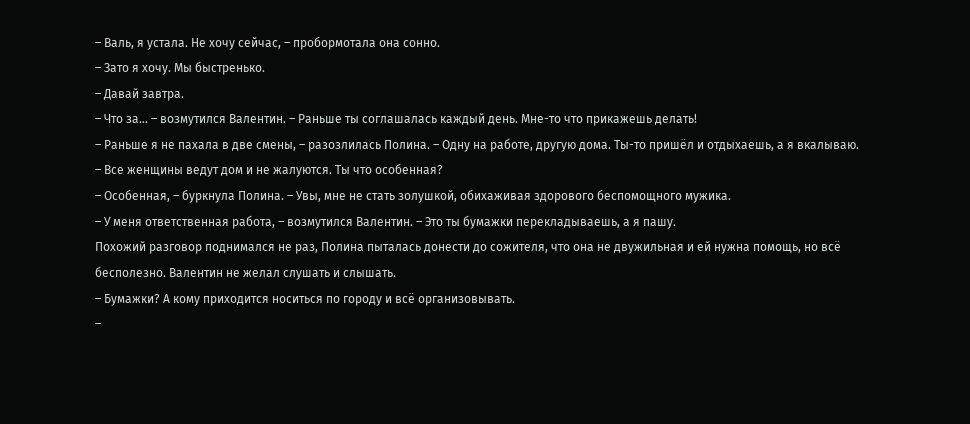– Валь, я устала. Не хочу сейчас, – пробормотала она сонно.
– Зато я хочу. Мы быстренько.
– Давай завтра.
– Что за… – возмутился Валентин. – Раньше ты соглашалась каждый день. Мне-то что прикажешь делать!
– Раньше я не пахала в две смены, – разозлилась Полина. – Одну на работе, другую дома. Ты-то пришёл и отдыхаешь, а я вкалываю.
– Все женщины ведут дом и не жалуются. Ты что особенная?
– Особенная, – буркнула Полина. – Увы, мне не стать золушкой, обихаживая здорового беспомощного мужика.
– У меня ответственная работа, – возмутился Валентин. – Это ты бумажки перекладываешь, а я пашу.
Похожий разговор поднимался не раз, Полина пыталась донести до сожителя, что она не двужильная и ей нужна помощь, но всё бесполезно. Валентин не желал слушать и слышать.
– Бумажки? А кому приходится носиться по городу и всё организовывать.
–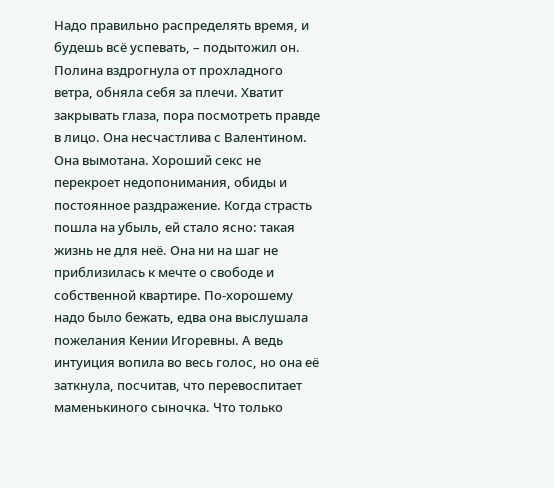Надо правильно распределять время, и будешь всё успевать, – подытожил он.
Полина вздрогнула от прохладного ветра, обняла себя за плечи. Хватит закрывать глаза, пора посмотреть правде в лицо. Она несчастлива с Валентином. Она вымотана. Хороший секс не перекроет недопонимания, обиды и постоянное раздражение. Когда страсть пошла на убыль, ей стало ясно: такая жизнь не для неё. Она ни на шаг не приблизилась к мечте о свободе и собственной квартире. По-хорошему надо было бежать, едва она выслушала пожелания Кении Игоревны. А ведь интуиция вопила во весь голос, но она её заткнула, посчитав, что перевоспитает маменькиного сыночка. Что только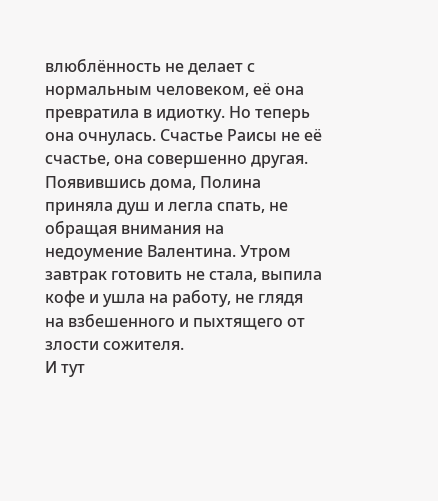влюблённость не делает с нормальным человеком, её она превратила в идиотку. Но теперь она очнулась. Счастье Раисы не её счастье, она совершенно другая.
Появившись дома, Полина приняла душ и легла спать, не обращая внимания на недоумение Валентина. Утром завтрак готовить не стала, выпила кофе и ушла на работу, не глядя на взбешенного и пыхтящего от злости сожителя.
И тут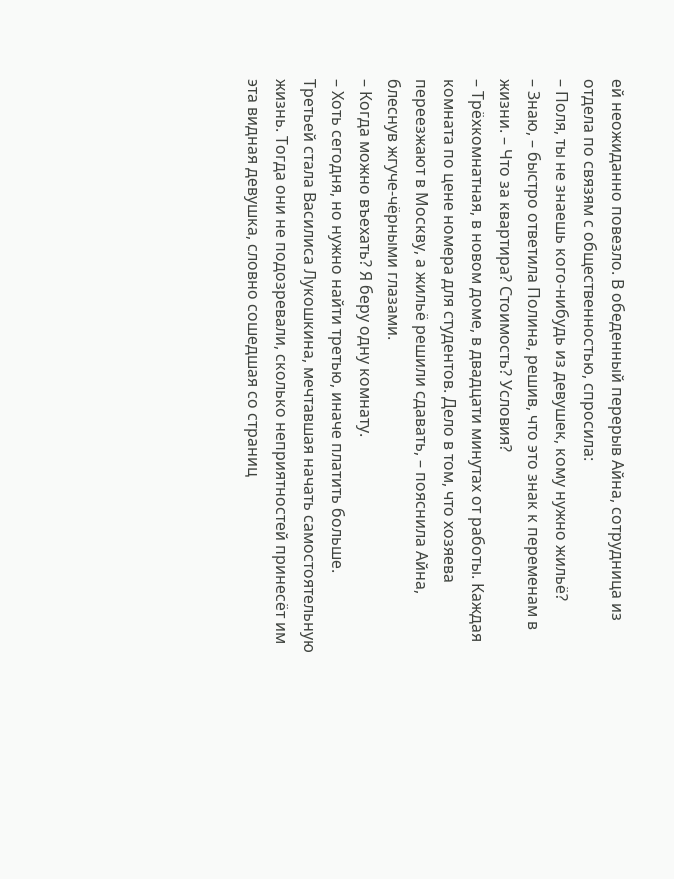ей неожиданно повезло. В обеденный перерыв Айна, сотрудница из отдела по связям с общественностью, спросила:
– Поля, ты не знаешь кого-нибудь из девушек, кому нужно жильё?
– Знаю, – быстро ответила Полина, решив, что это знак к переменам в жизни. – Что за квартира? Стоимость? Условия?
– Трёхкомнатная, в новом доме, в двадцати минутах от работы. Каждая комната по цене номера для студентов. Дело в том, что хозяева переезжают в Москву, а жильё решили сдавать, – пояснила Айна, блеснув жгуче-чёрными глазами.
– Когда можно въехать? Я беру одну комнату.
– Хоть сегодня, но нужно найти третью, иначе платить больше.
Третьей стала Василиса Лукошкина, мечтавшая начать самостоятельную жизнь. Тогда они не подозревали, сколько неприятностей принесёт им эта видная девушка, словно сошедшая со страниц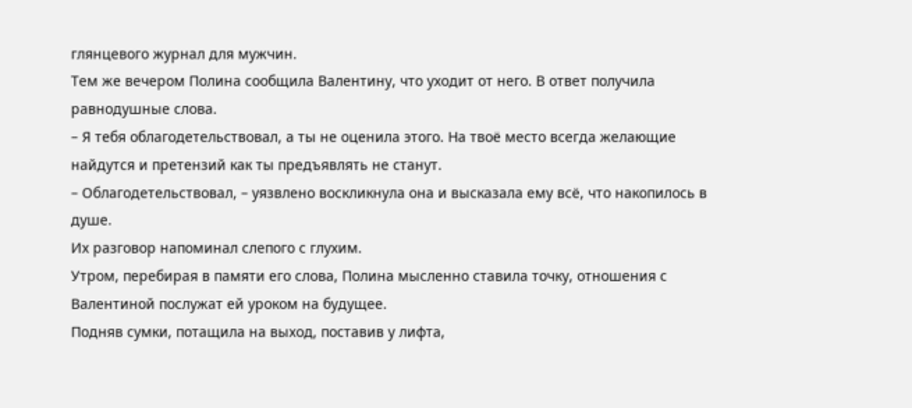глянцевого журнал для мужчин.
Тем же вечером Полина сообщила Валентину, что уходит от него. В ответ получила равнодушные слова.
– Я тебя облагодетельствовал, а ты не оценила этого. На твоё место всегда желающие найдутся и претензий как ты предъявлять не станут.
– Облагодетельствовал, – уязвлено воскликнула она и высказала ему всё, что накопилось в душе.
Их разговор напоминал слепого с глухим.
Утром, перебирая в памяти его слова, Полина мысленно ставила точку, отношения с Валентиной послужат ей уроком на будущее.
Подняв сумки, потащила на выход, поставив у лифта,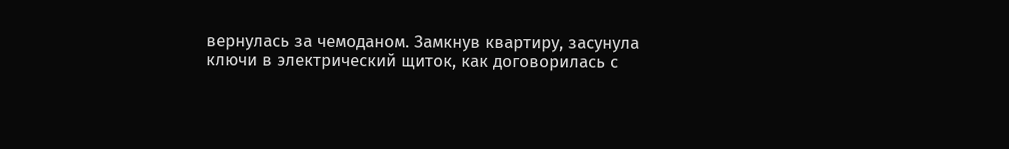вернулась за чемоданом. Замкнув квартиру, засунула ключи в электрический щиток, как договорилась с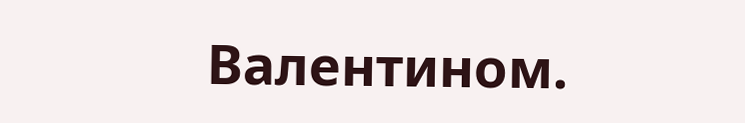Валентином.